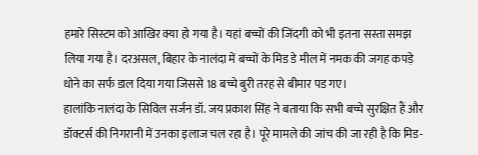हमारे सिस्टम को आखिर क्या हो गया है। यहां बच्चों की जिंदगी को भी इतना सस्ता समझ लिया गया है। दरअसल, बिहार के नालंदा में बच्चों के मिड डे मील में नमक की जगह कपड़े धोने का सर्फ डाल दिया गया जिससे 18 बच्चे बुरी तरह से बीमार पड गए।
हालांकि नालंदा के सिविल सर्जन डॉ. जय प्रकाश सिंह ने बताया कि सभी बच्चे सुरक्षित हैं और डॉक्टर्स की निगरानी में उनका इलाज चल रहा है। पूरे मामले की जांच की जा रही है कि मिड-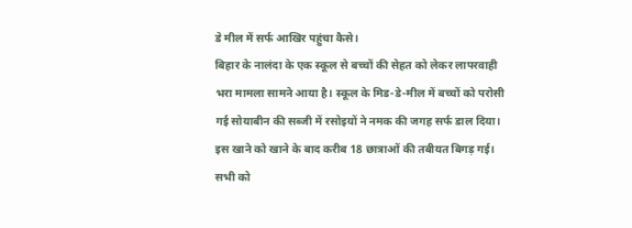डे मील में सर्फ आखिर पहुंचा कैसे।
बिहार के नालंदा के एक स्कूल से बच्चों की सेहत को लेकर लापरवाही भरा मामला सामने आया है। स्कूल के मिड-डे-मील में बच्चों को परोसी गई सोयाबीन की सब्जी में रसोइयों ने नमक की जगह सर्फ डाल दिया। इस खाने को खाने के बाद करीब 18 छात्राओं की तबीयत बिगड़ गई। सभी को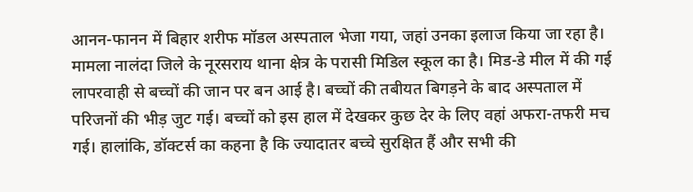आनन-फानन में बिहार शरीफ मॉडल अस्पताल भेजा गया, जहां उनका इलाज किया जा रहा है।
मामला नालंदा जिले के नूरसराय थाना क्षेत्र के परासी मिडिल स्कूल का है। मिड-डे मील में की गई लापरवाही से बच्चों की जान पर बन आई है। बच्चों की तबीयत बिगड़ने के बाद अस्पताल में परिजनों की भीड़ जुट गई। बच्चों को इस हाल में देखकर कुछ देर के लिए वहां अफरा-तफरी मच गई। हालांकि, डॉक्टर्स का कहना है कि ज्यादातर बच्चे सुरक्षित हैं और सभी की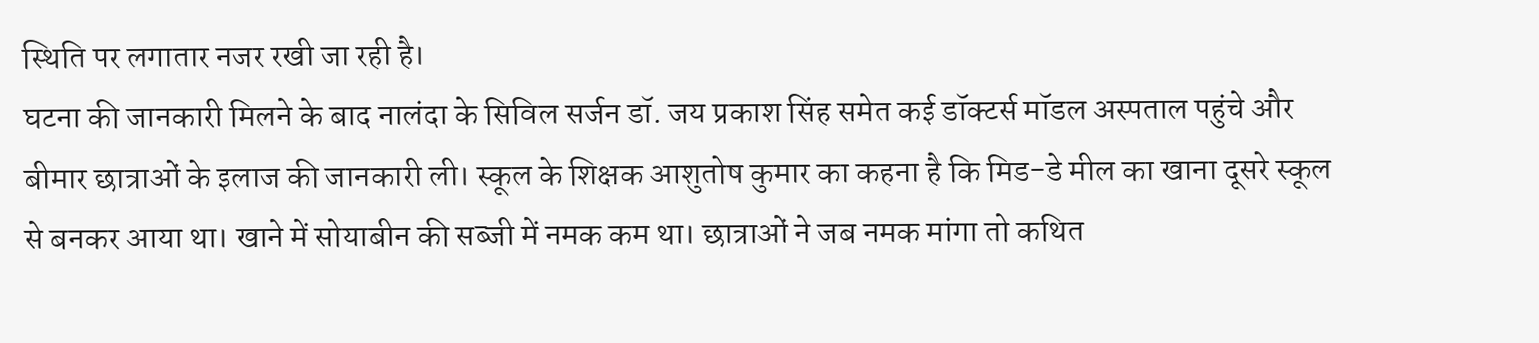स्थिति पर लगातार नजर रखी जा रही है।
घटना की जानकारी मिलने के बाद नालंदा के सिविल सर्जन डॉ. जय प्रकाश सिंह समेत कई डॉक्टर्स मॉडल अस्पताल पहुंचे और बीमार छात्राओं के इलाज की जानकारी ली। स्कूल के शिक्षक आशुतोष कुमार का कहना है कि मिड-डे मील का खाना दूसरे स्कूल से बनकर आया था। खाने में सोयाबीन की सब्जी में नमक कम था। छात्राओं ने जब नमक मांगा तो कथित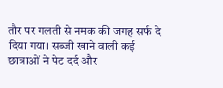तौर पर गलती से नमक की जगह सर्फ दे दिया गया। सब्जी खाने वाली कई छात्राओं ने पेट दर्द और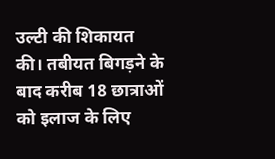उल्टी की शिकायत की। तबीयत बिगड़ने के बाद करीब 18 छात्राओं को इलाज के लिए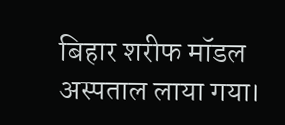बिहार शरीफ मॉडल अस्पताल लाया गया।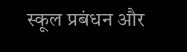स्कूल प्रबंधन और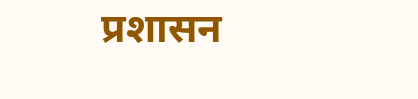प्रशासन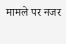मामले पर नजर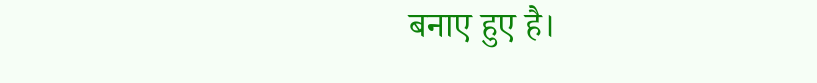बनाए हुए है।